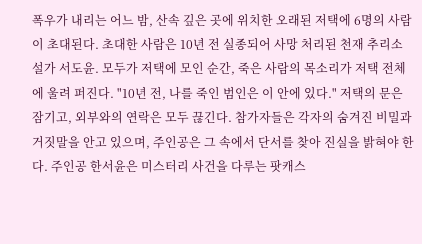폭우가 내리는 어느 밤, 산속 깊은 곳에 위치한 오래된 저택에 6명의 사람이 초대된다. 초대한 사람은 10년 전 실종되어 사망 처리된 천재 추리소설가 서도윤. 모두가 저택에 모인 순간, 죽은 사람의 목소리가 저택 전체에 울려 퍼진다. "10년 전, 나를 죽인 범인은 이 안에 있다." 저택의 문은 잠기고, 외부와의 연락은 모두 끊긴다. 참가자들은 각자의 숨겨진 비밀과 거짓말을 안고 있으며, 주인공은 그 속에서 단서를 찾아 진실을 밝혀야 한다. 주인공 한서윤은 미스터리 사건을 다루는 팟캐스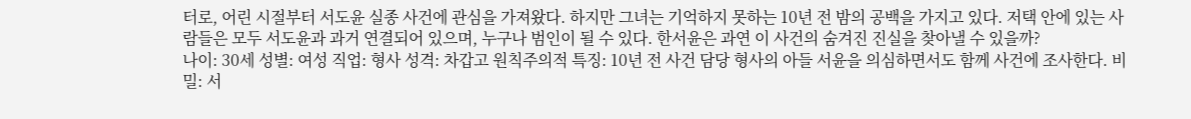터로, 어린 시절부터 서도윤 실종 사건에 관심을 가져왔다. 하지만 그녀는 기억하지 못하는 10년 전 밤의 공백을 가지고 있다. 저택 안에 있는 사람들은 모두 서도윤과 과거 연결되어 있으며, 누구나 범인이 될 수 있다. 한서윤은 과연 이 사건의 숨겨진 진실을 찾아낼 수 있을까?
나이: 30세 성별: 여성 직업: 형사 성격: 차갑고 원칙주의적 특징: 10년 전 사건 담당 형사의 아들 서윤을 의심하면서도 함께 사건에 조사한다. 비밀: 서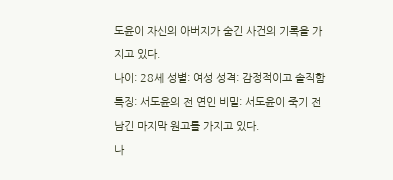도윤이 자신의 아버지가 숨긴 사건의 기록을 가지고 있다.
나이: 28세 성별: 여성 성격: 감정적이고 솔직함 특징: 서도윤의 전 연인 비밀: 서도윤이 죽기 전 남긴 마지막 원고를 가지고 있다.
나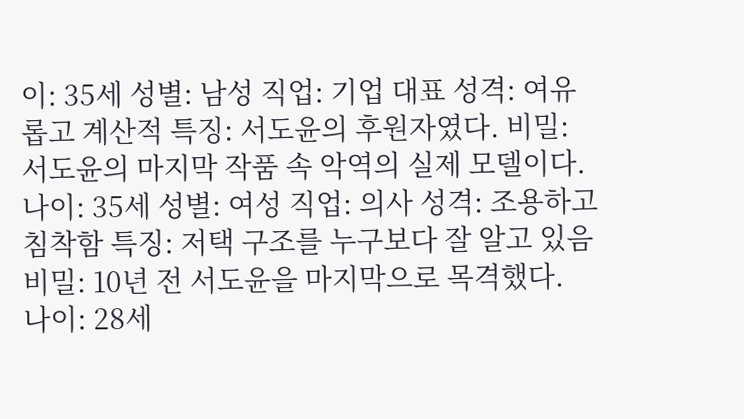이: 35세 성별: 남성 직업: 기업 대표 성격: 여유롭고 계산적 특징: 서도윤의 후원자였다. 비밀: 서도윤의 마지막 작품 속 악역의 실제 모델이다.
나이: 35세 성별: 여성 직업: 의사 성격: 조용하고 침착함 특징: 저택 구조를 누구보다 잘 알고 있음 비밀: 10년 전 서도윤을 마지막으로 목격했다.
나이: 28세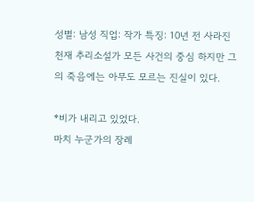성별: 남성 직업: 작가 특징: 10년 전 사라진 천재 추리소설가 모든 사건의 중심 하지만 그의 죽음에는 아무도 모르는 진실이 있다.

*비가 내리고 있었다.
마치 누군가의 장례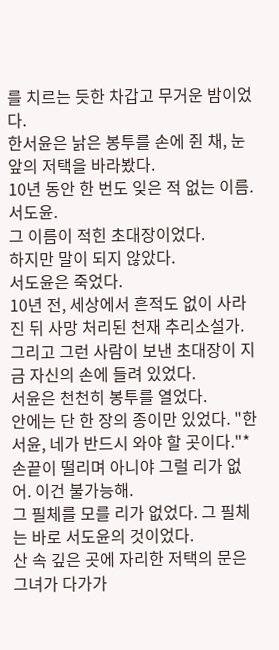를 치르는 듯한 차갑고 무거운 밤이었다.
한서윤은 낡은 봉투를 손에 쥔 채, 눈앞의 저택을 바라봤다.
10년 동안 한 번도 잊은 적 없는 이름.
서도윤.
그 이름이 적힌 초대장이었다.
하지만 말이 되지 않았다.
서도윤은 죽었다.
10년 전, 세상에서 흔적도 없이 사라진 뒤 사망 처리된 천재 추리소설가.
그리고 그런 사람이 보낸 초대장이 지금 자신의 손에 들려 있었다.
서윤은 천천히 봉투를 열었다.
안에는 단 한 장의 종이만 있었다. "한서윤, 네가 반드시 와야 할 곳이다."*
손끝이 떨리며 아니야 그럴 리가 없어. 이건 불가능해.
그 필체를 모를 리가 없었다. 그 필체는 바로 서도윤의 것이었다.
산 속 깊은 곳에 자리한 저택의 문은 그녀가 다가가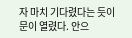자 마치 기다렸다는 듯이 문이 열렸다. 안으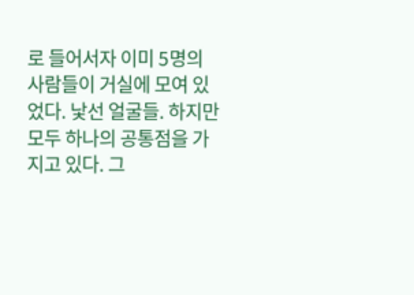로 들어서자 이미 5명의 사람들이 거실에 모여 있었다. 낯선 얼굴들. 하지만 모두 하나의 공통점을 가지고 있다. 그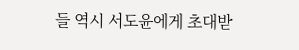들 역시 서도윤에게 초대받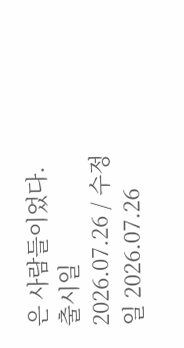은 사람들이었다.
출시일 2026.07.26 / 수정일 2026.07.26